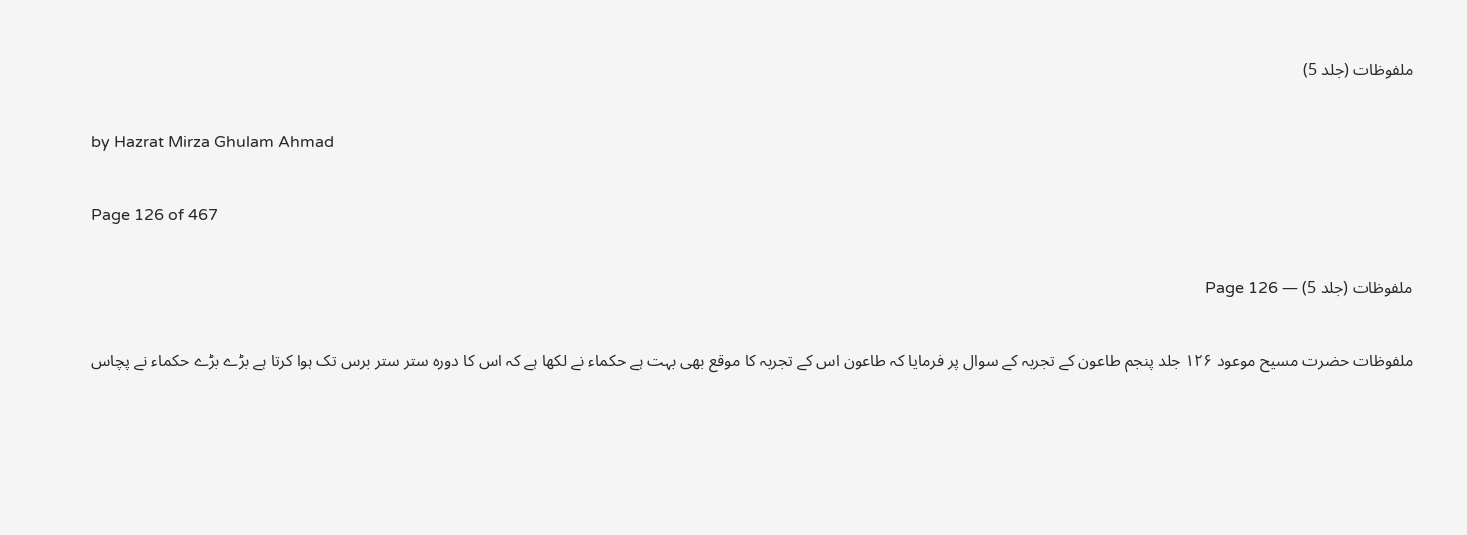ملفوظات (جلد 5)

by Hazrat Mirza Ghulam Ahmad

Page 126 of 467

ملفوظات (جلد 5) — Page 126

ملفوظات حضرت مسیح موعود ۱۲۶ جلد پنجم طاعون کے تجربہ کے سوال پر فرمایا کہ طاعون اس کے تجربہ کا موقع بھی بہت ہے حکماء نے لکھا ہے کہ اس کا دورہ ستر ستر برس تک ہوا کرتا ہے بڑے بڑے حکماء نے پچاس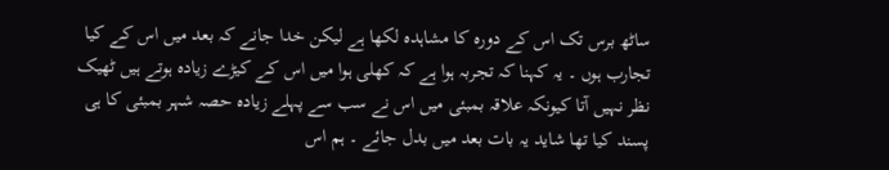ساٹھ برس تک اس کے دورہ کا مشاہدہ لکھا ہے لیکن خدا جانے کہ بعد میں اس کے کیا تجارب ہوں ۔ یہ کہنا کہ تجربہ ہوا ہے کہ کھلی ہوا میں اس کے کیڑے زیادہ ہوتے ہیں ٹھیک نظر نہیں آتا کیونکہ علاقہ بمبئی میں اس نے سب سے پہلے زیادہ حصہ شہر بمبئی کا ہی پسند کیا تھا شاید یہ بات بعد میں بدل جائے ۔ ہم اس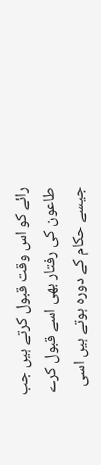رائے کو اس وقت قبول کرتے ہیں جب طاعون کی رفتار بھی اسے قبول کرے جیسے حکام کے دورہ ہوتے ہیں اسی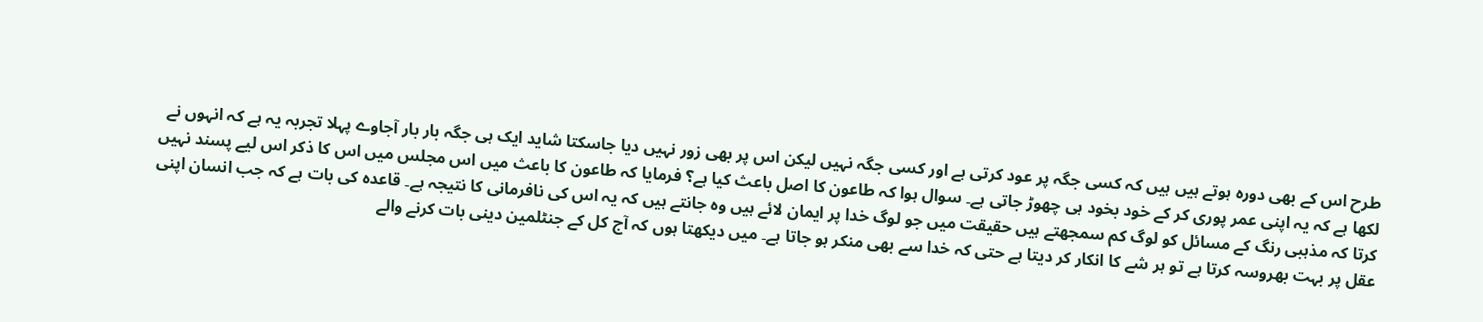طرح اس کے بھی دورہ ہوتے ہیں ہیں کہ کسی جگہ پر عود کرتی ہے اور کسی جگہ نہیں لیکن اس پر بھی زور نہیں دیا جاسکتا شاید ایک ہی جگہ بار بار آجاوے پہلا تجربہ یہ ہے کہ انہوں نے لکھا ہے کہ یہ اپنی عمر پوری کر کے خود بخود ہی چھوڑ جاتی ہے۔ سوال ہوا کہ طاعون کا اصل باعث کیا ہے؟ فرمایا کہ طاعون کا باعث میں اس مجلس میں اس کا ذکر اس لیے پسند نہیں کرتا کہ مذہبی رنگ کے مسائل کو لوگ کم سمجھتے ہیں حقیقت میں جو لوگ خدا پر ایمان لائے ہیں وہ جانتے ہیں کہ یہ اس کی نافرمانی کا نتیجہ ہے۔ قاعدہ کی بات ہے کہ جب انسان اپنی عقل پر بہت بھروسہ کرتا ہے تو ہر شے کا انکار کر دیتا ہے حتی کہ خدا سے بھی منکر ہو جاتا ہے۔ میں دیکھتا ہوں کہ آج کل کے جنٹلمین دینی بات کرنے والے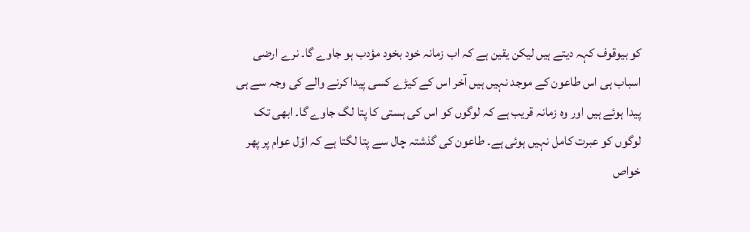کو بیوقوف کہہ دیتے ہیں لیکن یقین ہے کہ اب زمانہ خود بخود مؤدب ہو جاوے گا۔ نرے ارضی اسباب ہی اس طاعون کے موجد نہیں ہیں آخر اس کے کیڑے کسی پیدا کرنے والے کی وجہ سے ہی پیدا ہوئے ہیں اور وہ زمانہ قریب ہے کہ لوگوں کو اس کی ہستی کا پتا لگ جاوے گا۔ ابھی تک لوگوں کو عبرت کامل نہیں ہوئی ہے۔ طاعون کی گذشتہ چال سے پتا لگتا ہے کہ اوّل عوام پر پھر خواص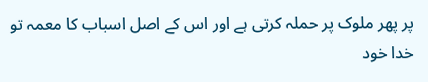پر پھر ملوک پر حملہ کرتی ہے اور اس کے اصل اسباب کا معمہ تو خدا خود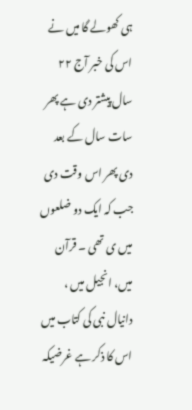ہی کھولے گا میں نے اس کی خبر آج ۲۲ سال پیشتر دی ہے پھر سات سال کے بعد دی پھر اس وقت دی جب کہ ایک دو ضلعوں میں ی تھی ۔ قرآن میں، انجیل میں ، دانیال نبی کی کتاب میں اس کا ذکر ہے غرضیکہ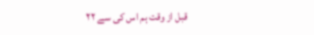قبل از وقت ہم اس کی سے ۲۲